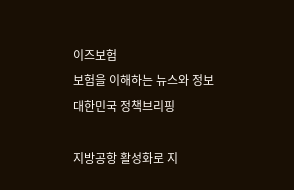이즈보험
보험을 이해하는 뉴스와 정보
대한민국 정책브리핑

지방공항 활성화로 지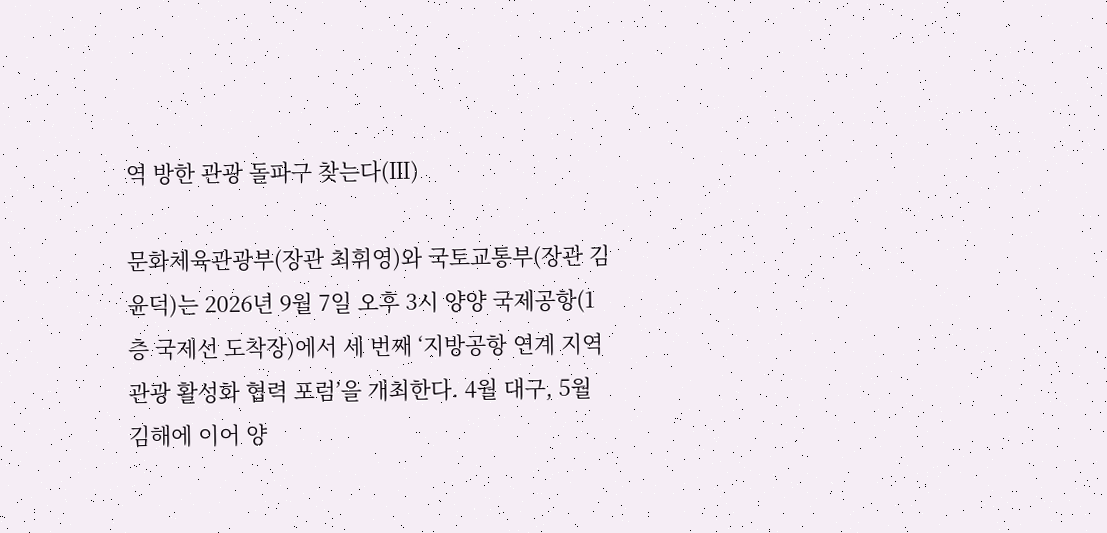역 방한 관광 돌파구 찾는다(Ⅲ)

문화체육관광부(장관 최휘영)와 국토교통부(장관 김윤덕)는 2026년 9월 7일 오후 3시 양양 국제공항(1층 국제선 도착장)에서 세 번째 ‘지방공항 연계 지역관광 활성화 협력 포럼’을 개최한다. 4월 대구, 5월 김해에 이어 양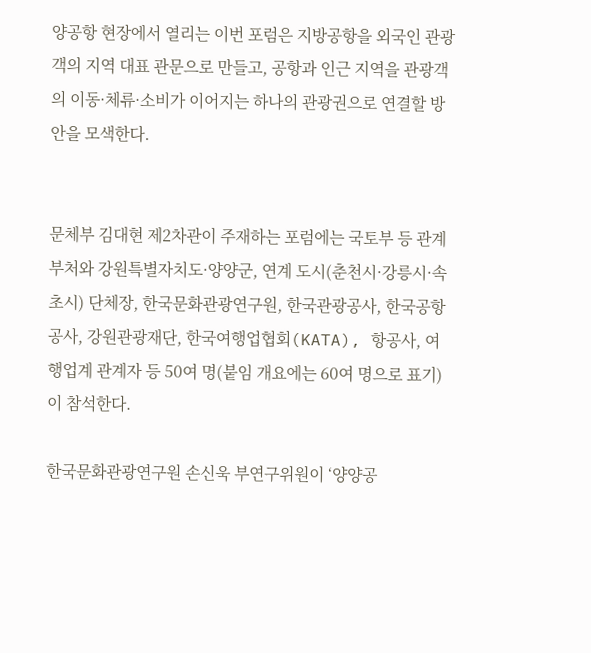양공항 현장에서 열리는 이번 포럼은 지방공항을 외국인 관광객의 지역 대표 관문으로 만들고, 공항과 인근 지역을 관광객의 이동·체류·소비가 이어지는 하나의 관광권으로 연결할 방안을 모색한다.


문체부 김대현 제2차관이 주재하는 포럼에는 국토부 등 관계 부처와 강원특별자치도·양양군, 연계 도시(춘천시·강릉시·속초시) 단체장, 한국문화관광연구원, 한국관광공사, 한국공항공사, 강원관광재단, 한국여행업협회(KATA), 항공사, 여행업계 관계자 등 50여 명(붙임 개요에는 60여 명으로 표기)이 참석한다.

한국문화관광연구원 손신욱 부연구위원이 ‘양양공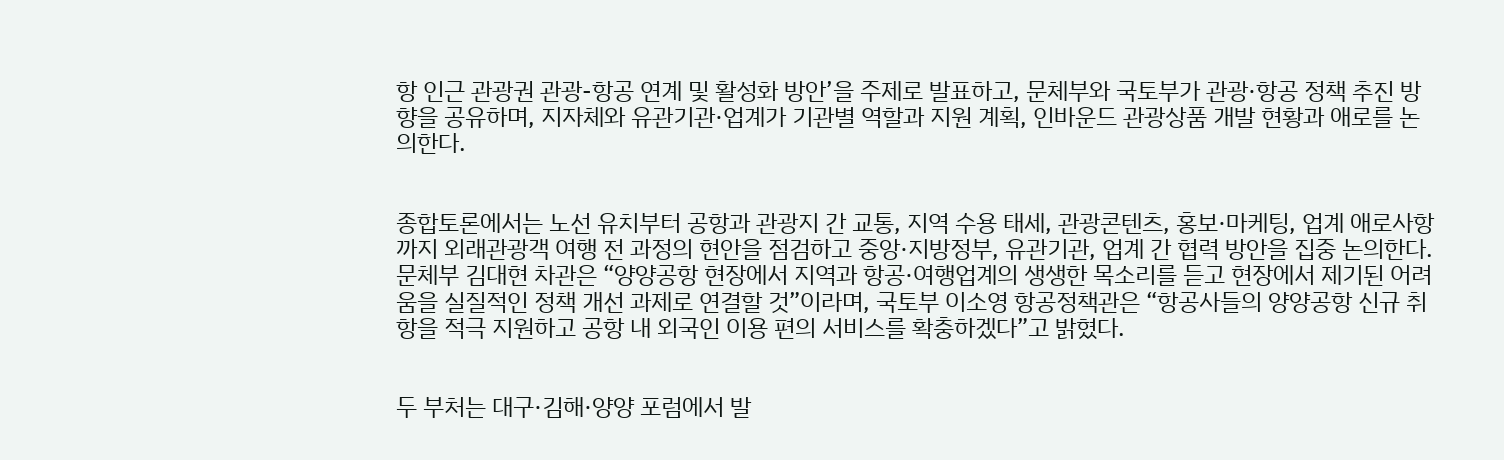항 인근 관광권 관광-항공 연계 및 활성화 방안’을 주제로 발표하고, 문체부와 국토부가 관광·항공 정책 추진 방향을 공유하며, 지자체와 유관기관·업계가 기관별 역할과 지원 계획, 인바운드 관광상품 개발 현황과 애로를 논의한다.


종합토론에서는 노선 유치부터 공항과 관광지 간 교통, 지역 수용 태세, 관광콘텐츠, 홍보·마케팅, 업계 애로사항까지 외래관광객 여행 전 과정의 현안을 점검하고 중앙·지방정부, 유관기관, 업계 간 협력 방안을 집중 논의한다. 문체부 김대현 차관은 “양양공항 현장에서 지역과 항공·여행업계의 생생한 목소리를 듣고 현장에서 제기된 어려움을 실질적인 정책 개선 과제로 연결할 것”이라며, 국토부 이소영 항공정책관은 “항공사들의 양양공항 신규 취항을 적극 지원하고 공항 내 외국인 이용 편의 서비스를 확충하겠다”고 밝혔다.


두 부처는 대구·김해·양양 포럼에서 발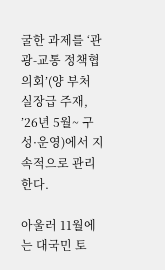굴한 과제를 ‘관광-교통 정책협의회’(양 부처 실장급 주재, ’26년 5월~ 구성·운영)에서 지속적으로 관리한다.

아울러 11월에는 대국민 토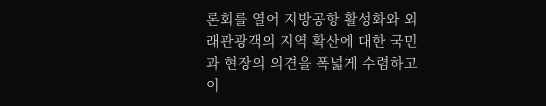론회를 열어 지방공항 활성화와 외래관광객의 지역 확산에 대한 국민과 현장의 의견을 폭넓게 수렴하고 이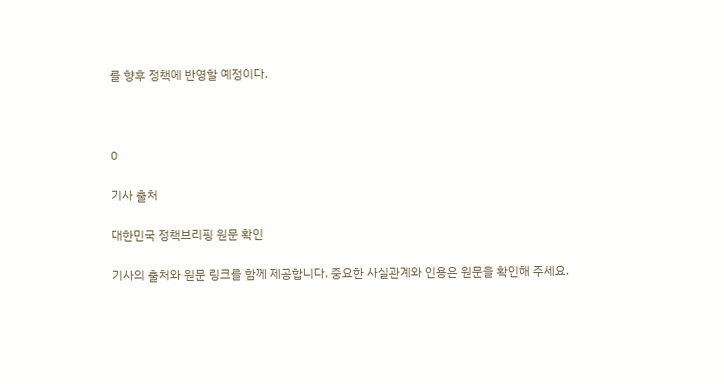를 향후 정책에 반영할 예정이다.



0

기사 출처

대한민국 정책브리핑 원문 확인

기사의 출처와 원문 링크를 함께 제공합니다. 중요한 사실관계와 인용은 원문을 확인해 주세요.